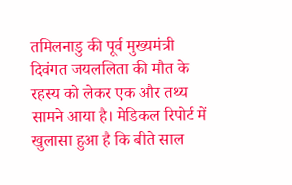तमिलनाडु की पूर्व मुख्यमंत्री दिवंगत जयललिता की मौत के रहस्य को लेकर एक और तथ्य सामने आया है। मेडिकल रिपोर्ट में खुलासा हुआ है कि बीते साल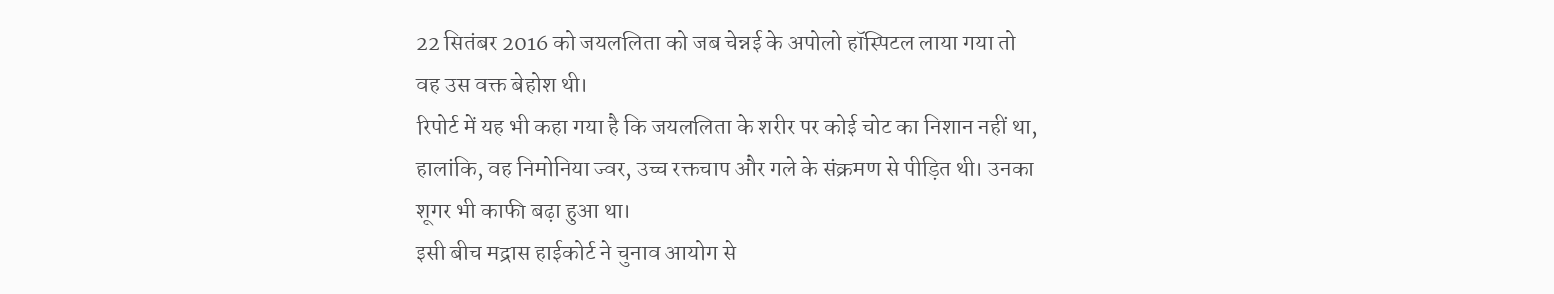22 सितंबर 2016 को जयललिता को जब चेन्नई के अपोलो हॉस्पिटल लाया गया तो वह उस वक्त बेहोश थी।
रिपोर्ट में यह भी कहा गया है कि जयललिता के शरीर पर कोई चोट का निशान नहीं था, हालांकि, वह निमोनिया ज्वर, उच्च रक्तचाप और गले के संक्रमण से पीड़ित थी। उनका शूगर भी काफी बढ़ा हुआ था।
इसी बीच मद्रास हाईकोर्ट ने चुनाव आयोग से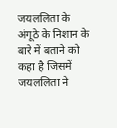जयललिता के अंगूठे के निशान के बारे में बताने को कहा है जिसमें जयललिता ने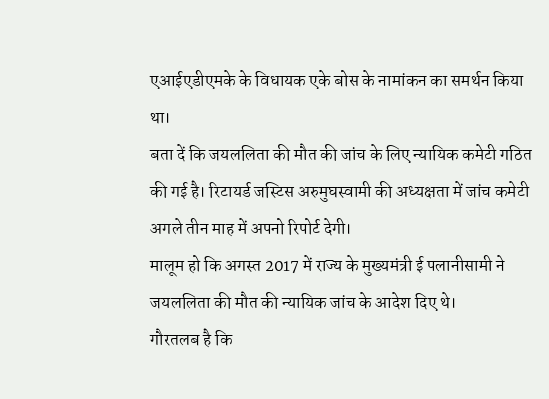एआईएडीएमके के विधायक एके बोस के नामांकन का समर्थन किया था।
बता दें कि जयललिता की मौत की जांच के लिए न्यायिक कमेटी गठित की गई है। रिटायर्ड जस्टिस अरुमुघस्वामी की अध्यक्षता में जांच कमेटी अगले तीन माह में अपनो रिपोर्ट देगी।
मालूम हो कि अगस्त 2017 में राज्य के मुख्यमंत्री ई पलानीसामी ने जयललिता की मौत की न्यायिक जांच के आदेश दिए थे।
गौरतलब है कि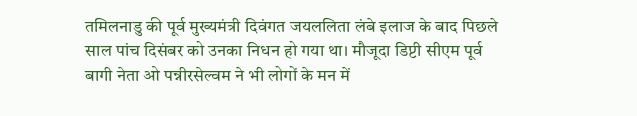तमिलनाडु की पूर्व मुख्यमंत्री दिवंगत जयललिता लंबे इलाज के बाद पिछले साल पांच दिसंबर को उनका निधन हो गया था। मौजूदा डिप्टी सीएम पूर्व बागी नेता ओ पन्नीरसेल्वम ने भी लोगों के मन में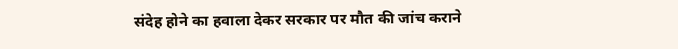संदेह होने का हवाला देकर सरकार पर मौत की जांच कराने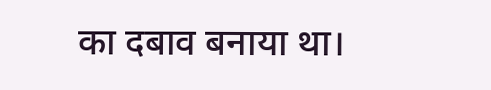का दबाव बनाया था।